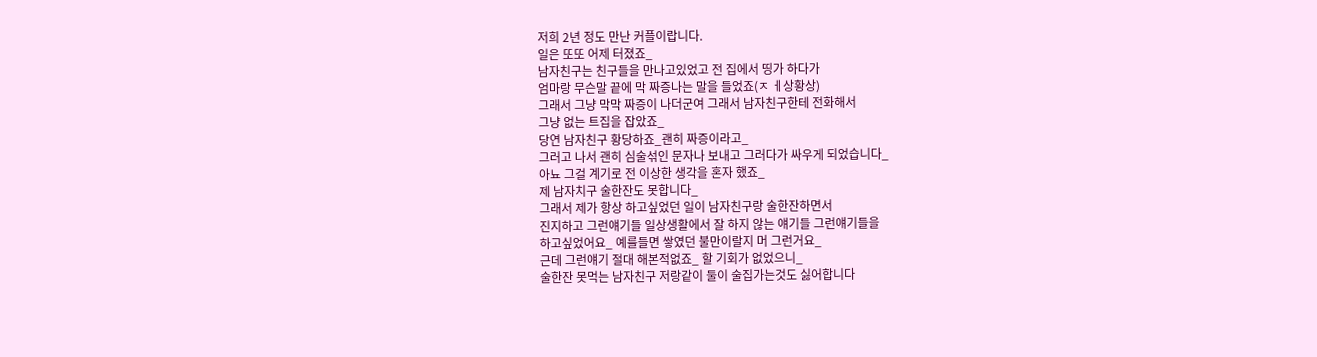저희 2년 정도 만난 커플이랍니다.
일은 또또 어제 터졌죠_
남자친구는 친구들을 만나고있었고 전 집에서 띵가 하다가
엄마랑 무슨말 끝에 막 짜증나는 말을 들었죠(ㅈ ㅔ상황상)
그래서 그냥 막막 짜증이 나더군여 그래서 남자친구한테 전화해서
그냥 없는 트집을 잡았죠_
당연 남자친구 황당하죠_괜히 짜증이라고_
그러고 나서 괜히 심술섞인 문자나 보내고 그러다가 싸우게 되었습니다_
아뇨 그걸 계기로 전 이상한 생각을 혼자 했죠_
제 남자치구 술한잔도 못합니다_
그래서 제가 항상 하고싶었던 일이 남자친구랑 술한잔하면서
진지하고 그런얘기들 일상생활에서 잘 하지 않는 얘기들 그런얘기들을
하고싶었어요_ 예를들면 쌓였던 불만이랄지 머 그런거요_
근데 그런얘기 절대 해본적없죠_ 할 기회가 없었으니_
술한잔 못먹는 남자친구 저랑같이 둘이 술집가는것도 싫어합니다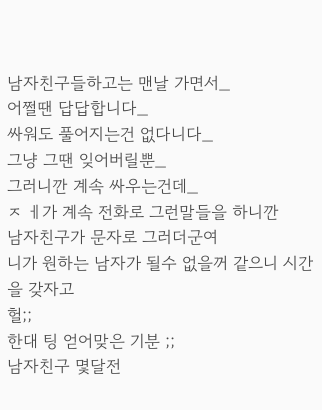남자친구들하고는 맨날 가면서_
어쩔땐 답답합니다_
싸워도 풀어지는건 없다니다_
그냥 그땐 잊어버릴뿐_
그러니깐 계속 싸우는건데_
ㅈ ㅔ가 계속 전화로 그런말들을 하니깐
남자친구가 문자로 그러더군여
니가 원하는 남자가 될수 없을꺼 같으니 시간을 갖자고
헐;;
한대 팅 얻어맞은 기분 ;;
남자친구 몇달전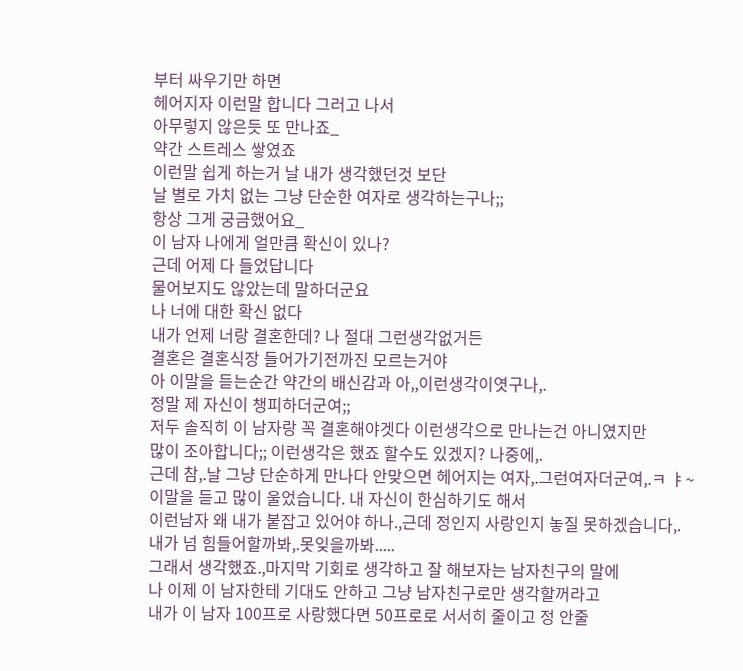부터 싸우기만 하면
헤어지자 이런말 합니다 그러고 나서
아무렇지 않은듯 또 만나죠_
약간 스트레스 쌓였죠
이런말 쉽게 하는거 날 내가 생각했던것 보단
날 별로 가치 없는 그냥 단순한 여자로 생각하는구나;;
항상 그게 궁금했어요_
이 남자 나에게 얼만큼 확신이 있나?
근데 어제 다 들었답니다
물어보지도 않았는데 말하더군요
나 너에 대한 확신 없다
내가 언제 너랑 결혼한데? 나 절대 그런생각없거든
결혼은 결혼식장 들어가기전까진 모르는거야
아 이말을 듣는순간 약간의 배신감과 아,,이런생각이엿구나,.
정말 제 자신이 챙피하더군여;;
저두 솔직히 이 남자랑 꼭 결혼해야겟다 이런생각으로 만나는건 아니였지만
많이 조아합니다;; 이런생각은 했죠 할수도 있겠지? 나중에,.
근데 참,.날 그냥 단순하게 만나다 안맞으면 헤어지는 여자,.그런여자더군여,.ㅋ ㅑ~
이말을 듣고 많이 울었습니다. 내 자신이 한심하기도 해서
이런남자 왜 내가 붙잡고 있어야 하나.,근데 정인지 사랑인지 놓질 못하겠습니다,.
내가 넘 힘들어할까봐,.못잊을까봐.....
그래서 생각했죠.,마지막 기회로 생각하고 잘 해보자는 남자친구의 말에
나 이제 이 남자한테 기대도 안하고 그냥 남자친구로만 생각할꺼라고
내가 이 남자 100프로 사랑했다면 50프로로 서서히 줄이고 정 안줄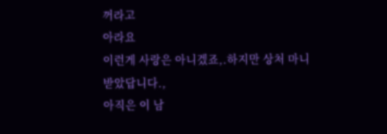꺼라고
아라요
이런게 사랑은 아니겠죠,.하지만 상처 마니 받았답니다.,
아직은 이 남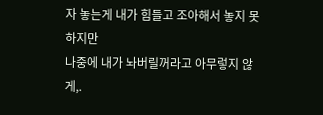자 놓는게 내가 힘들고 조아해서 놓지 못하지만
나중에 내가 놔버릴꺼라고 아무렇지 않게,.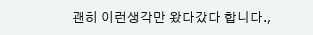괜히 이런생각만 왔다갔다 합니다.,